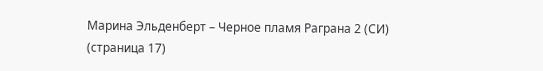Марина Эльденберт – Черное пламя Раграна 2 (СИ) (страница 17)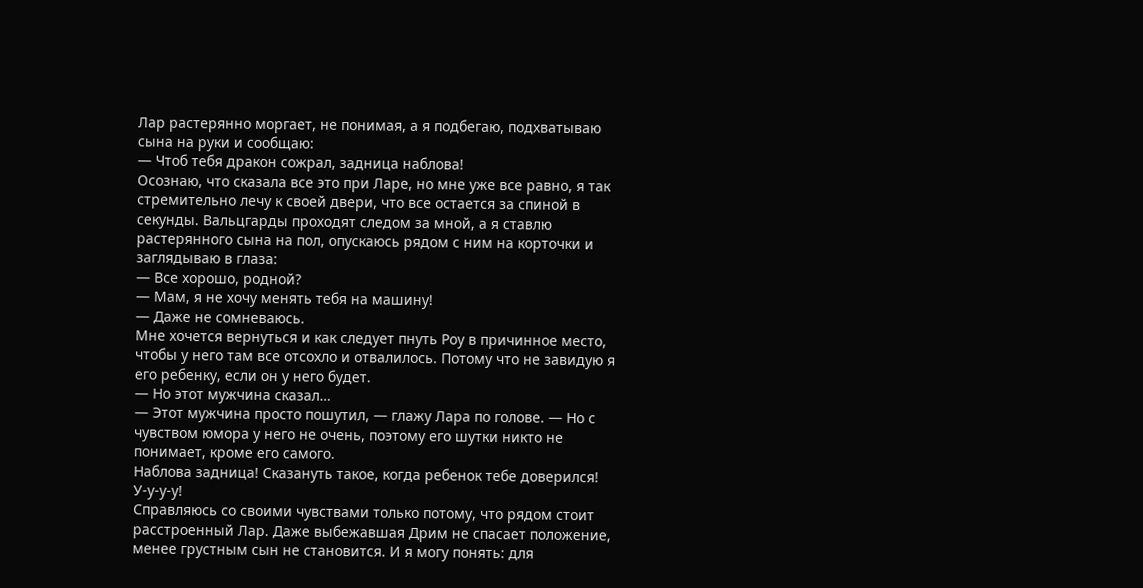Лар растерянно моргает, не понимая, а я подбегаю, подхватываю сына на руки и сообщаю:
— Чтоб тебя дракон сожрал, задница наблова!
Осознаю, что сказала все это при Ларе, но мне уже все равно, я так стремительно лечу к своей двери, что все остается за спиной в секунды. Вальцгарды проходят следом за мной, а я ставлю растерянного сына на пол, опускаюсь рядом с ним на корточки и заглядываю в глаза:
— Все хорошо, родной?
— Мам, я не хочу менять тебя на машину!
— Даже не сомневаюсь.
Мне хочется вернуться и как следует пнуть Роу в причинное место, чтобы у него там все отсохло и отвалилось. Потому что не завидую я его ребенку, если он у него будет.
— Но этот мужчина сказал…
— Этот мужчина просто пошутил, — глажу Лара по голове. — Но с чувством юмора у него не очень, поэтому его шутки никто не понимает, кроме его самого.
Наблова задница! Сказануть такое, когда ребенок тебе доверился!
У-у-у-у!
Справляюсь со своими чувствами только потому, что рядом стоит расстроенный Лар. Даже выбежавшая Дрим не спасает положение, менее грустным сын не становится. И я могу понять: для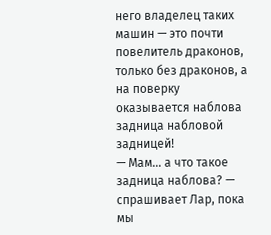него владелец таких машин — это почти повелитель драконов, только без драконов, а на поверку оказывается наблова задница набловой задницей!
— Мам… а что такое задница наблова? — спрашивает Лар, пока мы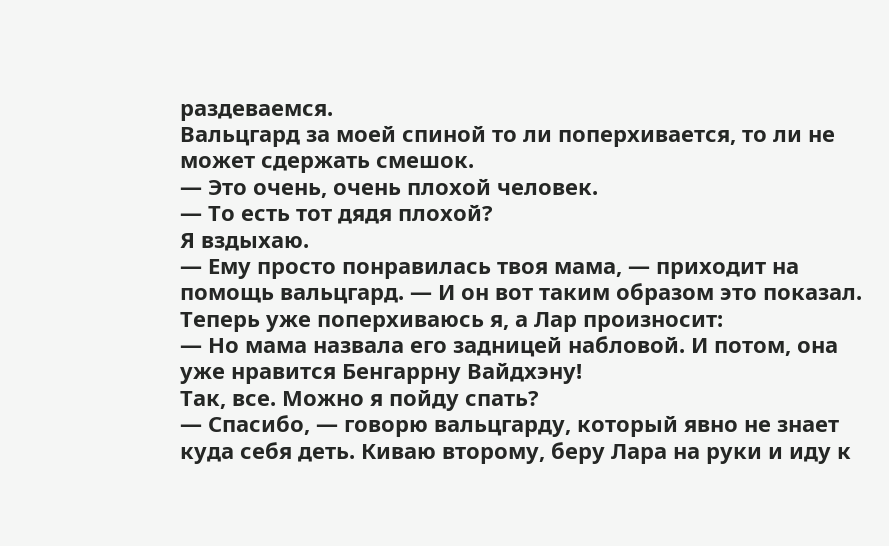раздеваемся.
Вальцгард за моей спиной то ли поперхивается, то ли не может сдержать смешок.
— Это очень, очень плохой человек.
— То есть тот дядя плохой?
Я вздыхаю.
— Ему просто понравилась твоя мама, — приходит на помощь вальцгард. — И он вот таким образом это показал.
Теперь уже поперхиваюсь я, а Лар произносит:
— Но мама назвала его задницей набловой. И потом, она уже нравится Бенгаррну Вайдхэну!
Так, все. Можно я пойду спать?
— Спасибо, — говорю вальцгарду, который явно не знает куда себя деть. Киваю второму, беру Лара на руки и иду к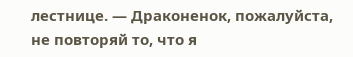лестнице. — Драконенок, пожалуйста, не повторяй то, что я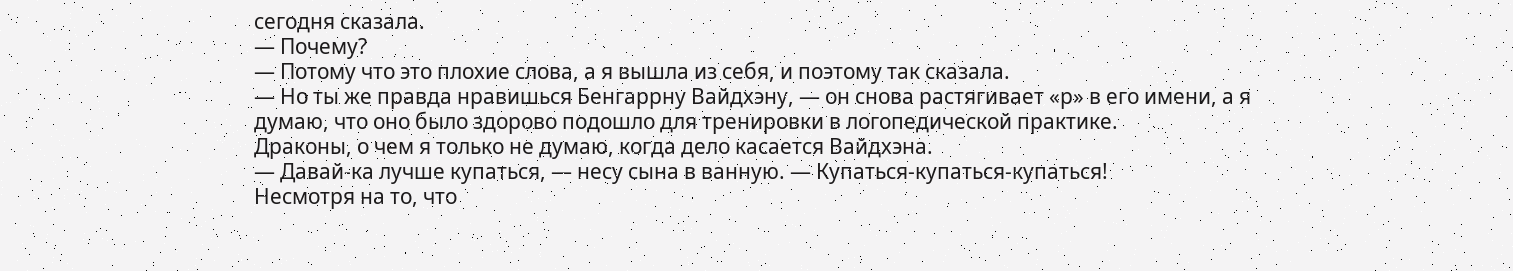сегодня сказала.
— Почему?
— Потому что это плохие слова, а я вышла из себя, и поэтому так сказала.
— Но ты же правда нравишься Бенгаррну Вайдхэну, — он снова растягивает «р» в его имени, а я думаю, что оно было здорово подошло для тренировки в логопедической практике.
Драконы, о чем я только не думаю, когда дело касается Вайдхэна.
— Давай-ка лучше купаться, — несу сына в ванную. — Купаться-купаться-купаться!
Несмотря на то, что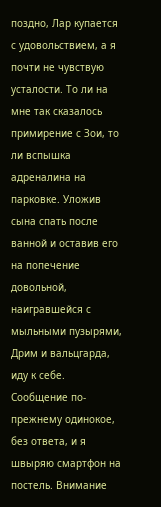поздно, Лар купается с удовольствием, а я почти не чувствую усталости. То ли на мне так сказалось примирение с Зои, то ли вспышка адреналина на парковке. Уложив сына спать после ванной и оставив его на попечение довольной, наигравшейся с мыльными пузырями, Дрим и вальцгарда, иду к себе.
Сообщение по-прежнему одинокое, без ответа, и я швыряю смартфон на постель. Внимание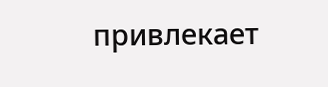привлекает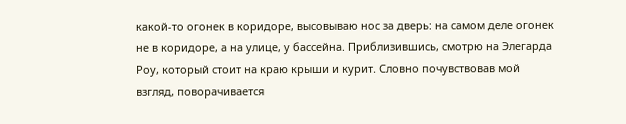какой-то огонек в коридоре, высовываю нос за дверь: на самом деле огонек не в коридоре, а на улице, у бассейна. Приблизившись, смотрю на Элегарда Роу, который стоит на краю крыши и курит. Словно почувствовав мой взгляд, поворачивается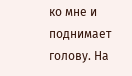ко мне и поднимает голову. На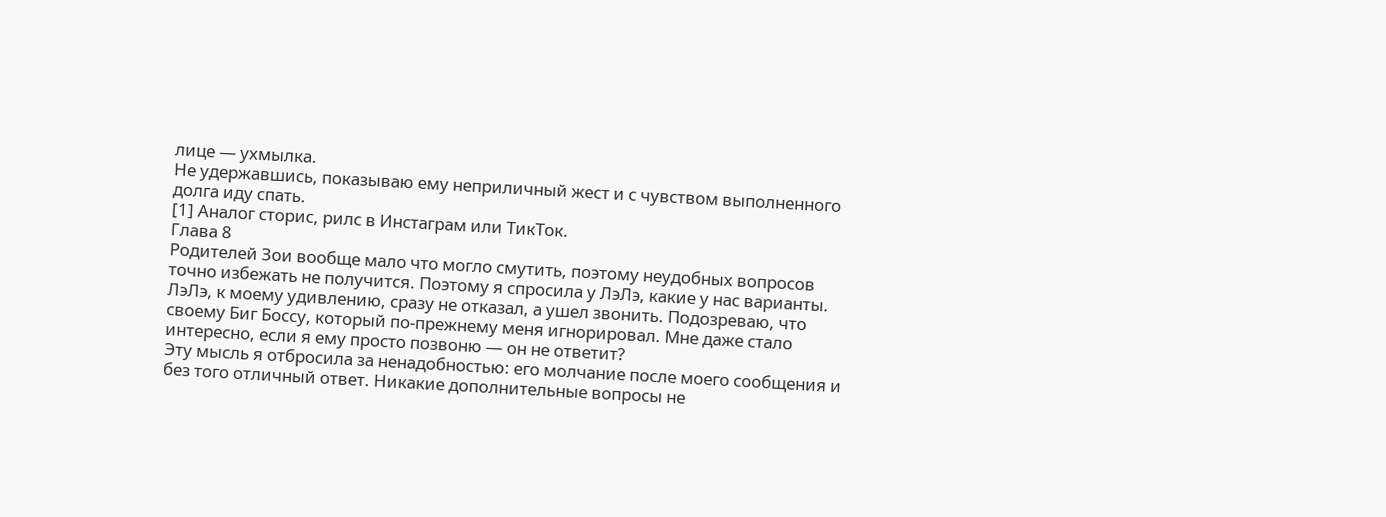лице — ухмылка.
Не удержавшись, показываю ему неприличный жест и с чувством выполненного долга иду спать.
[1] Аналог сторис, рилс в Инстаграм или ТикТок.
Глава 8
Родителей Зои вообще мало что могло смутить, поэтому неудобных вопросов точно избежать не получится. Поэтому я спросила у ЛэЛэ, какие у нас варианты. ЛэЛэ, к моему удивлению, сразу не отказал, а ушел звонить. Подозреваю, что своему Биг Боссу, который по-прежнему меня игнорировал. Мне даже стало интересно, если я ему просто позвоню — он не ответит?
Эту мысль я отбросила за ненадобностью: его молчание после моего сообщения и без того отличный ответ. Никакие дополнительные вопросы не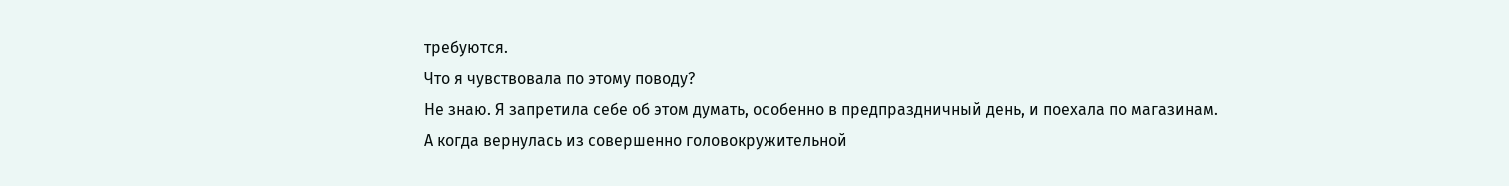требуются.
Что я чувствовала по этому поводу?
Не знаю. Я запретила себе об этом думать, особенно в предпраздничный день, и поехала по магазинам. А когда вернулась из совершенно головокружительной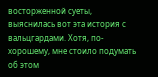восторженной суеты, выяснилась вот эта история с вальцгардами. Хотя, по-хорошему, мне стоило подумать об этом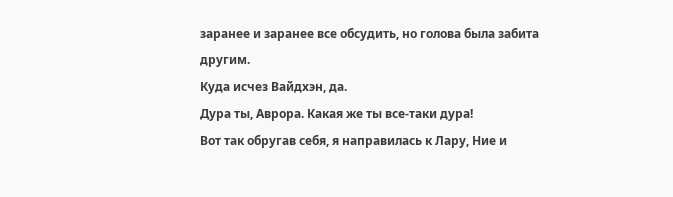заранее и заранее все обсудить, но голова была забита другим.
Куда исчез Вайдхэн, да.
Дура ты, Аврора. Какая же ты все-таки дура!
Вот так обругав себя, я направилась к Лару, Ние и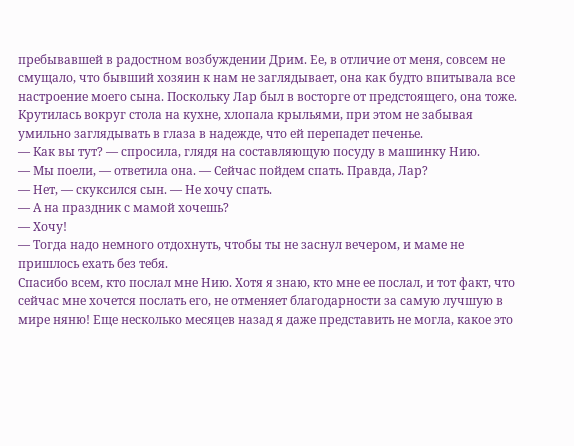пребывавшей в радостном возбуждении Дрим. Ее, в отличие от меня, совсем не смущало, что бывший хозяин к нам не заглядывает, она как будто впитывала все настроение моего сына. Поскольку Лар был в восторге от предстоящего, она тоже. Крутилась вокруг стола на кухне, хлопала крыльями, при этом не забывая умильно заглядывать в глаза в надежде, что ей перепадет печенье.
— Как вы тут? — спросила, глядя на составляющую посуду в машинку Нию.
— Мы поели, — ответила она. — Сейчас пойдем спать. Правда, Лар?
— Нет, — скуксился сын. — Не хочу спать.
— А на праздник с мамой хочешь?
— Хочу!
— Тогда надо немного отдохнуть, чтобы ты не заснул вечером, и маме не пришлось ехать без тебя.
Спасибо всем, кто послал мне Нию. Хотя я знаю, кто мне ее послал, и тот факт, что сейчас мне хочется послать его, не отменяет благодарности за самую лучшую в мире няню! Еще несколько месяцев назад я даже представить не могла, какое это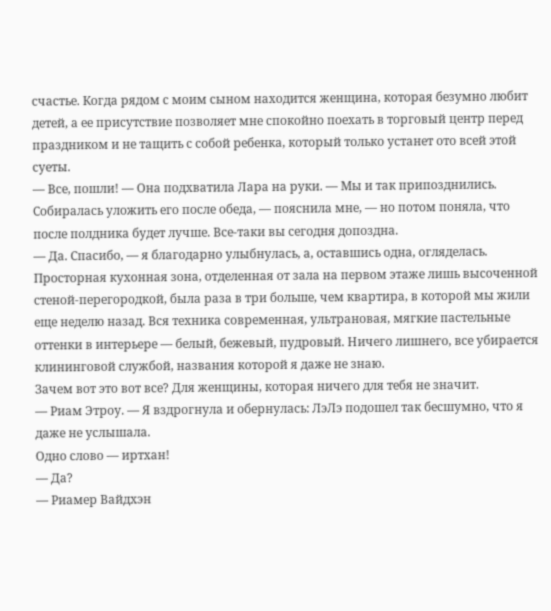счастье. Когда рядом с моим сыном находится женщина, которая безумно любит детей, а ее присутствие позволяет мне спокойно поехать в торговый центр перед праздником и не тащить с собой ребенка, который только устанет ото всей этой суеты.
— Все, пошли! — Она подхватила Лара на руки. — Мы и так припозднились. Собиралась уложить его после обеда, — пояснила мне, — но потом поняла, что после полдника будет лучше. Все-таки вы сегодня допоздна.
— Да. Спасибо, — я благодарно улыбнулась, а, оставшись одна, огляделась.
Просторная кухонная зона, отделенная от зала на первом этаже лишь высоченной стеной-перегородкой, была раза в три больше, чем квартира, в которой мы жили еще неделю назад. Вся техника современная, ультрановая, мягкие пастельные оттенки в интерьере — белый, бежевый, пудровый. Ничего лишнего, все убирается клининговой службой, названия которой я даже не знаю.
Зачем вот это вот все? Для женщины, которая ничего для тебя не значит.
— Риам Этроу. — Я вздрогнула и обернулась: ЛэЛэ подошел так бесшумно, что я даже не услышала.
Одно слово — иртхан!
— Да?
— Риамер Вайдхэн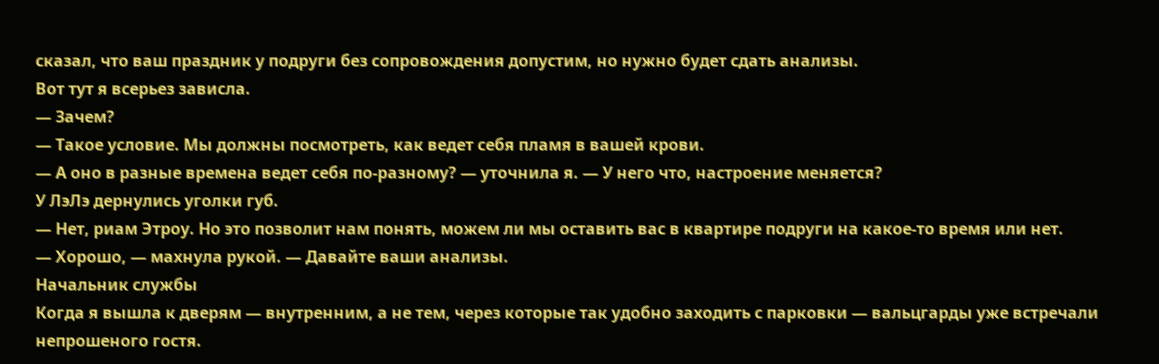сказал, что ваш праздник у подруги без сопровождения допустим, но нужно будет сдать анализы.
Вот тут я всерьез зависла.
— Зачем?
— Такое условие. Мы должны посмотреть, как ведет себя пламя в вашей крови.
— А оно в разные времена ведет себя по-разному? — уточнила я. — У него что, настроение меняется?
У ЛэЛэ дернулись уголки губ.
— Нет, риам Этроу. Но это позволит нам понять, можем ли мы оставить вас в квартире подруги на какое-то время или нет.
— Хорошо, — махнула рукой. — Давайте ваши анализы.
Начальник службы
Когда я вышла к дверям — внутренним, а не тем, через которые так удобно заходить с парковки — вальцгарды уже встречали непрошеного гостя.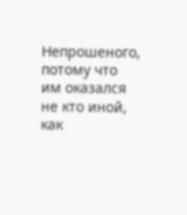Непрошеного, потому что им оказался не кто иной, как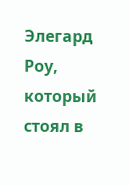Элегард Роу, который стоял в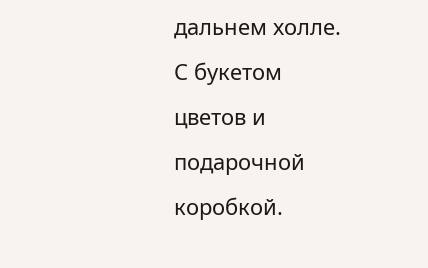дальнем холле.
С букетом цветов и подарочной коробкой.